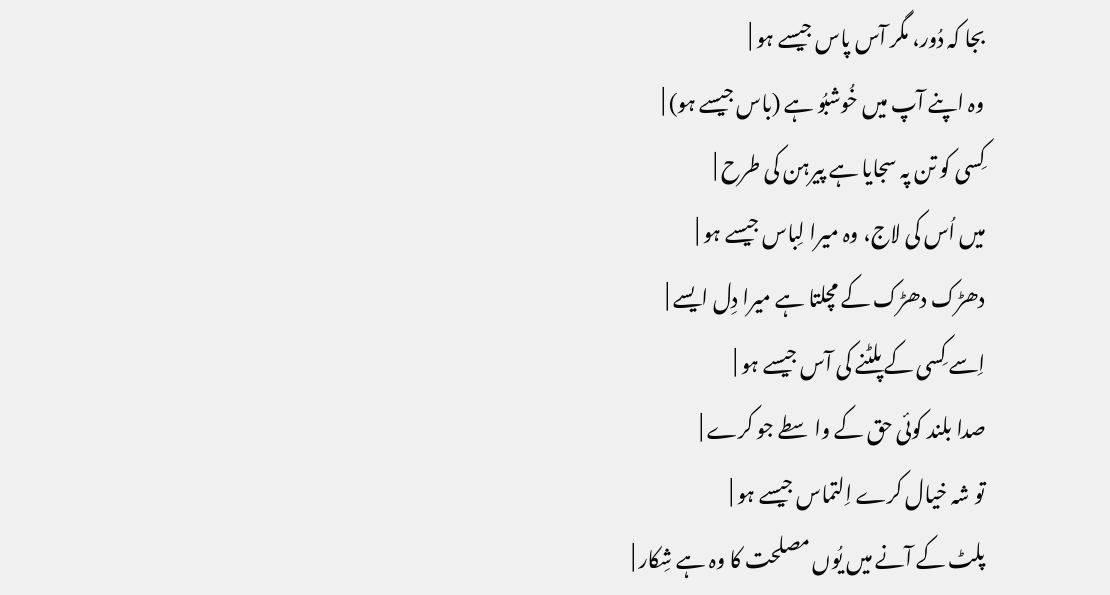بجا کہ دُور، مگر آس پاس جیسے ہو |
وہ اپنے آپ میں خُوشبُو ہے (باس جیسے ہو) |
کِسی کو تن پہ سجایا ہے پیرہن کی طرح |
میں اُس کی لاج، وہ میرا لِباس جیسے ہو |
دھڑک دھڑک کے مچلتا ہے میرا دِل ایسے |
اِسے کِسی کے پلٹنے کی آس جیسے ہو |
صدا بلند کوئی حق کے واسطے جو کرے |
تو شہ خیال کرے اِلتماس جیسے ہو |
پلٹ کے آنے میں یُوں مصلحت کا وہ ہے شِکار |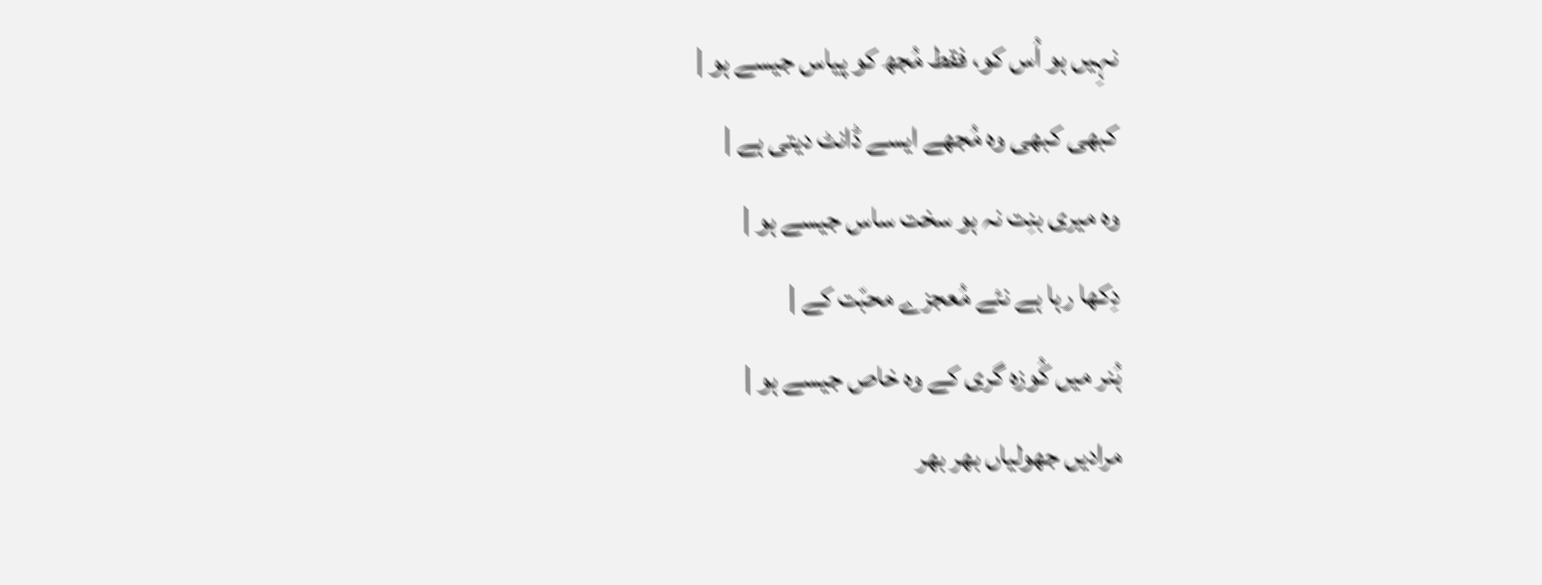نہِیں ہو اُس کو، فقط مُجھ کو پیاس جیسے ہو |
کبھی کبھی وہ مُجھے ایسے ڈانٹ دیتی ہے |
وہ میری بنِت نہ ہو سخت ساس جیسے ہو |
دِکھا رہا ہے نئے مُعجزے محبّت کے |
ہُنر میں کُوزہ گری کے وہ خاص جیسے ہو |
مرادیں جھولیاں بھر بھر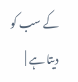کے سب کو دیتا ہے |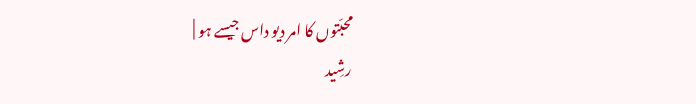محبّتوں کا امر دیو داس جیسے ہو |
رشِید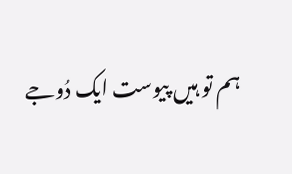ہم تو ہیں پیوست ایک دُوجے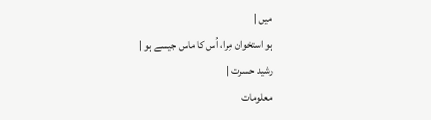میں |
ہو استخوان مِرا، اُس کا ماس جیسے ہو |
رشید حسرت |
معلومات